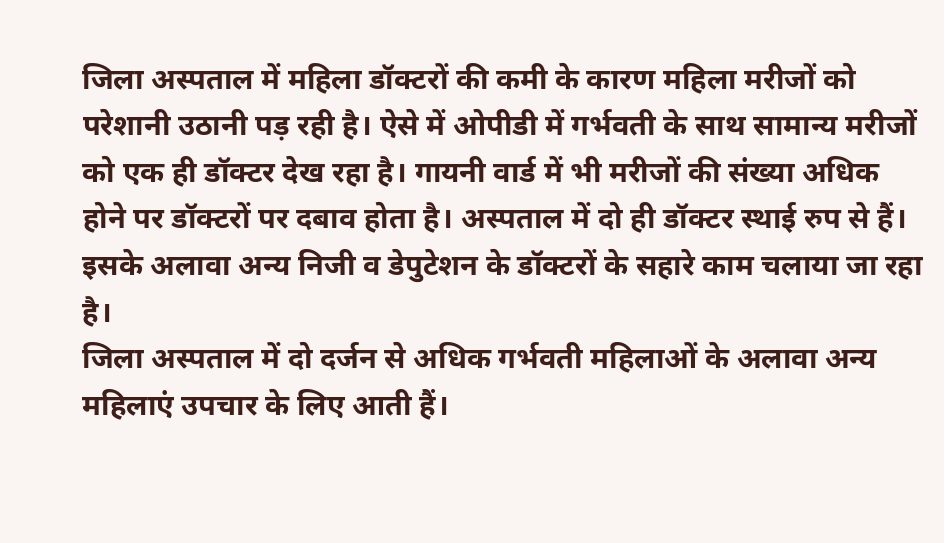जिला अस्पताल में महिला डॉक्टरों की कमी के कारण महिला मरीजों को परेशानी उठानी पड़ रही है। ऐसे में ओपीडी में गर्भवती के साथ सामान्य मरीजों को एक ही डॉक्टर देख रहा है। गायनी वार्ड में भी मरीजों की संख्या अधिक होने पर डॉक्टरों पर दबाव होता है। अस्पताल में दो ही डॉक्टर स्थाई रुप से हैं। इसके अलावा अन्य निजी व डेपुटेशन के डॉक्टरों के सहारे काम चलाया जा रहा है।
जिला अस्पताल में दो दर्जन से अधिक गर्भवती महिलाओं के अलावा अन्य महिलाएं उपचार के लिए आती हैं।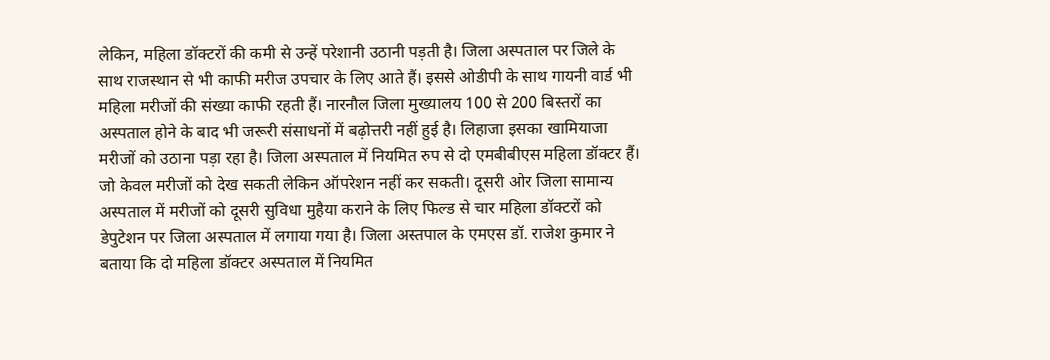लेकिन, महिला डॉक्टरों की कमी से उन्हें परेशानी उठानी पड़ती है। जिला अस्पताल पर जिले के साथ राजस्थान से भी काफी मरीज उपचार के लिए आते हैं। इससे ओडीपी के साथ गायनी वार्ड भी महिला मरीजों की संख्या काफी रहती हैं। नारनौल जिला मुख्यालय 100 से 200 बिस्तरों का अस्पताल होने के बाद भी जरूरी संसाधनों में बढ़ोत्तरी नहीं हुई है। लिहाजा इसका खामियाजा मरीजों को उठाना पड़ा रहा है। जिला अस्पताल में नियमित रुप से दो एमबीबीएस महिला डॉक्टर हैं। जो केवल मरीजों को देख सकती लेकिन ऑपरेशन नहीं कर सकती। दूसरी ओर जिला सामान्य अस्पताल में मरीजों को दूसरी सुविधा मुहैया कराने के लिए फिल्ड से चार महिला डॉक्टरों को डेपुटेशन पर जिला अस्पताल में लगाया गया है। जिला अस्तपाल के एमएस डॉ. राजेश कुमार ने बताया कि दो महिला डॉक्टर अस्पताल में नियमित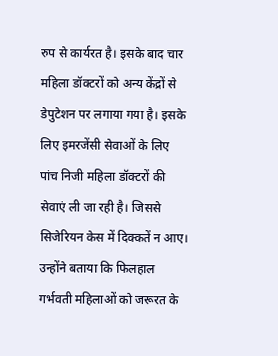रुप से कार्यरत है। इसके बाद चार महिला डॉक्टरों को अन्य केंद्रों से डेपुटेशन पर लगाया गया है। इसके लिए इमरजेंसी सेवाओं के लिए पांच निजी महिला डॉक्टरों की सेवाएं ली जा रही है। जिससे सिजेरियन केस में दिक्कतें न आए। उन्होंने बताया कि फिलहाल गर्भवती महिलाओं को जरूरत के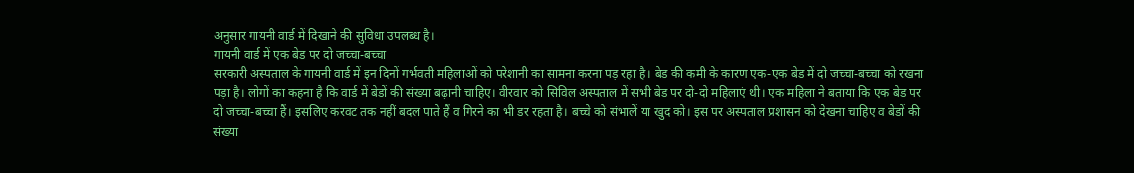अनुसार गायनी वार्ड में दिखाने की सुविधा उपलब्ध है।
गायनी वार्ड में एक बेड पर दो जच्चा-बच्चा
सरकारी अस्पताल के गायनी वार्ड में इन दिनों गर्भवती महिलाओं को परेशानी का सामना करना पड़ रहा है। बेड की कमी के कारण एक-एक बेड में दो जच्चा-बच्चा को रखना पड़ा है। लोगों का कहना है कि वार्ड में बेडों की संख्या बढ़ानी चाहिए। वीरवार को सिविल अस्पताल में सभी बेड पर दो-दो महिलाएं थी। एक महिला ने बताया कि एक बेड पर दो जच्चा-बच्चा हैं। इसलिए करवट तक नहीं बदल पाते हैं व गिरने का भी डर रहता है। बच्चे को संभालें या खुद को। इस पर अस्पताल प्रशासन को देखना चाहिए व बेडों की संख्या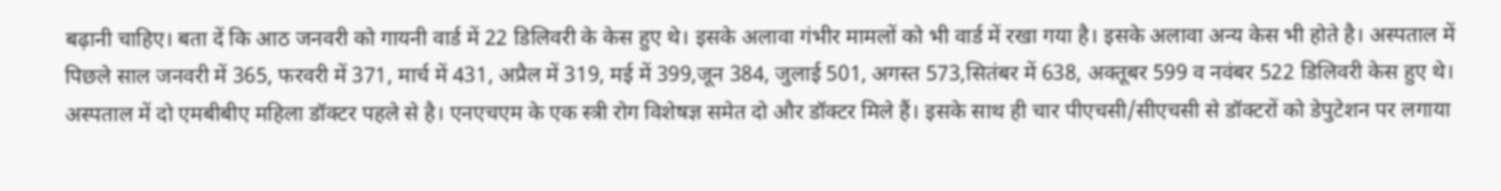बढ़ानी चाहिए। बता दें कि आठ जनवरी को गायनी वार्ड में 22 डिलिवरी के केस हुए थे। इसके अलावा गंभीर मामलों को भी वार्ड में रखा गया है। इसके अलावा अन्य केस भी होते है। अस्पताल में पिछले साल जनवरी में 365, फरवरी में 371, मार्च में 431, अप्रैल में 319, मई में 399,जून 384, जुलाई 501, अगस्त 573,सितंबर में 638, अक्तूबर 599 व नवंबर 522 डिलिवरी केस हुए थे।
अस्पताल में दो एमबीबीए महिला डॉक्टर पहले से है। एनएचएम के एक स्त्री रोग विशेषज्ञ समेत दो और डॉक्टर मिले हैं। इसके साथ ही चार पीएचसी/सीएचसी से डॉक्टरों को डेपुटेशन पर लगाया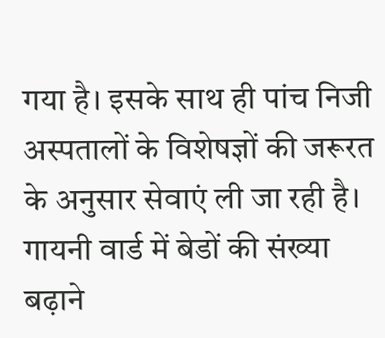गया है। इसके साथ ही पांच निजी अस्पतालों के विशेषज्ञों की जरूरत के अनुसार सेवाएं ली जा रही है। गायनी वार्ड में बेडों की संख्या बढ़ाने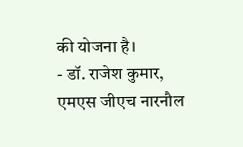की योजना है।
- डॉ. राजेश कुमार, एमएस जीएच नारनौल